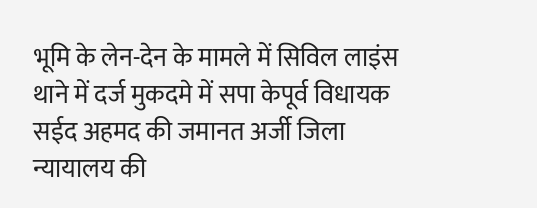भूमि के लेन-देन के मामले में सिविल लाइंस थाने में दर्ज मुकदमे में सपा केपूर्व विधायक सईद अहमद की जमानत अर्जी जिला न्यायालय की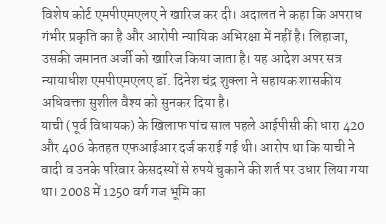विशेष कोर्ट एमपीएमएलए ने खारिज कर दी। अदालत ने कहा कि अपराध गंभीर प्रकृति का है और आरोपी न्यायिक अभिरक्षा में नहीं है। लिहाजा, उसकी जमानत अर्जी को खारिज किया जाता है। यह आदेश अपर सत्र न्यायाधीश एमपीएमएलए डॉ. दिनेश चंद्र शुक्ला ने सहायक शासकीय अधिवक्ता सुशील वैश्य को सुनकर दिया है।
याची (पूर्व विधायक) के खिलाफ पांच साल पहले आईपीसी की धारा 420 और 406 केतहत एफआईआर दर्ज कराई गई थी। आरोप था कि याची ने वादी व उनके परिवार केसदस्यों से रुपये चुकाने की शर्त पर उधार लिया गया था। 2008 में 1250 वर्ग गज भूमि का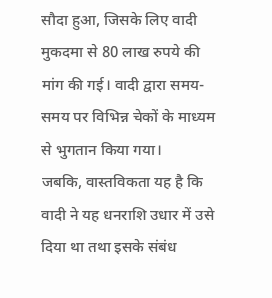सौदा हुआ, जिसके लिए वादी मुकदमा से 80 लाख रुपये की मांग की गई। वादी द्वारा समय-समय पर विभिन्न चेकों के माध्यम से भुगतान किया गया।
जबकि, वास्तविकता यह है कि वादी ने यह धनराशि उधार में उसे दिया था तथा इसके संबंध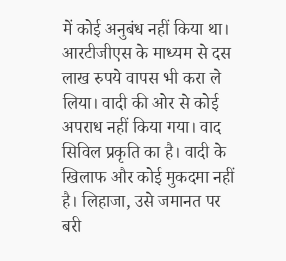में कोई अनुबंध नहीं किया था। आरटीजीएस के माध्यम से दस लाख रुपये वापस भी करा ले लिया। वादी की ओर से कोई अपराध नहीं किया गया। वाद सिविल प्रकृति का है। वादी के खिलाफ और कोई मुकदमा नहीं है। लिहाजा, उसे जमानत पर बरी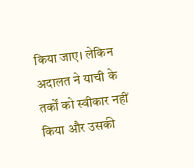किया जाए। लेकिन अदालत ने याची के तर्कों को स्वीकार नहीं किया और उसकी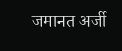जमानत अर्जी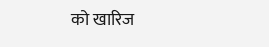को खारिज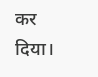कर दिया।